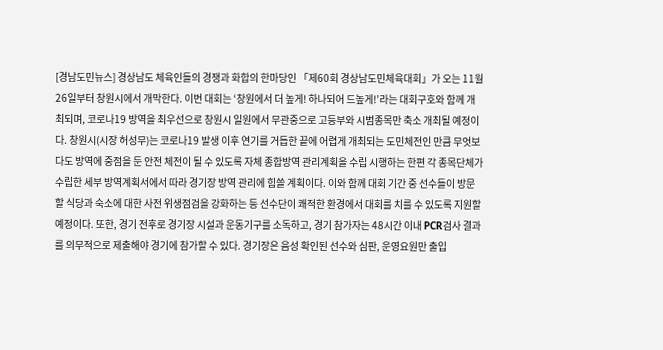[경남도민뉴스] 경상남도 체육인들의 경쟁과 화합의 한마당인 「제60회 경상남도민체육대회」가 오는 11월 26일부터 창원시에서 개막한다. 이번 대회는 ‘창원에서 더 높게! 하나되어 드높게!’라는 대회구호와 함께 개최되며, 코로나19 방역을 최우선으로 창원시 일원에서 무관중으로 고등부와 시범종목만 축소 개최될 예정이다. 창원시(시장 허성무)는 코로나19 발생 이후 연기를 거듭한 끝에 어렵게 개최되는 도민체전인 만큼 무엇보다도 방역에 중점을 둔 안전 체전이 될 수 있도록 자체 종합방역 관리계획을 수립 시행하는 한편 각 종목단체가 수립한 세부 방역계획서에서 따라 경기장 방역 관리에 힘쓸 계획이다. 이와 함께 대회 기간 중 선수들이 방문할 식당과 숙소에 대한 사전 위생점검을 강화하는 등 선수단이 쾌적한 환경에서 대회를 치를 수 있도록 지원할 예정이다. 또한, 경기 전후로 경기장 시설과 운동기구를 소독하고, 경기 참가자는 48시간 이내 PCR검사 결과를 의무적으로 제출해야 경기에 참가할 수 있다. 경기장은 음성 확인된 선수와 심판, 운영요원만 출입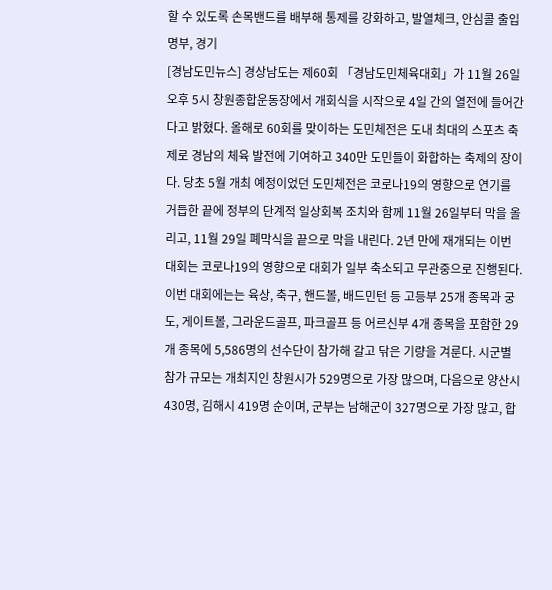할 수 있도록 손목밴드를 배부해 통제를 강화하고, 발열체크, 안심콜 출입명부, 경기
[경남도민뉴스] 경상남도는 제60회 「경남도민체육대회」가 11월 26일 오후 5시 창원종합운동장에서 개회식을 시작으로 4일 간의 열전에 들어간다고 밝혔다. 올해로 60회를 맞이하는 도민체전은 도내 최대의 스포츠 축제로 경남의 체육 발전에 기여하고 340만 도민들이 화합하는 축제의 장이다. 당초 5월 개최 예정이었던 도민체전은 코로나19의 영향으로 연기를 거듭한 끝에 정부의 단계적 일상회복 조치와 함께 11월 26일부터 막을 올리고, 11월 29일 폐막식을 끝으로 막을 내린다. 2년 만에 재개되는 이번 대회는 코로나19의 영향으로 대회가 일부 축소되고 무관중으로 진행된다. 이번 대회에는는 육상, 축구, 핸드볼, 배드민턴 등 고등부 25개 종목과 궁도, 게이트볼, 그라운드골프, 파크골프 등 어르신부 4개 종목을 포함한 29개 종목에 5,586명의 선수단이 참가해 갈고 닦은 기량을 겨룬다. 시군별 참가 규모는 개최지인 창원시가 529명으로 가장 많으며, 다음으로 양산시 430명, 김해시 419명 순이며, 군부는 남해군이 327명으로 가장 많고, 합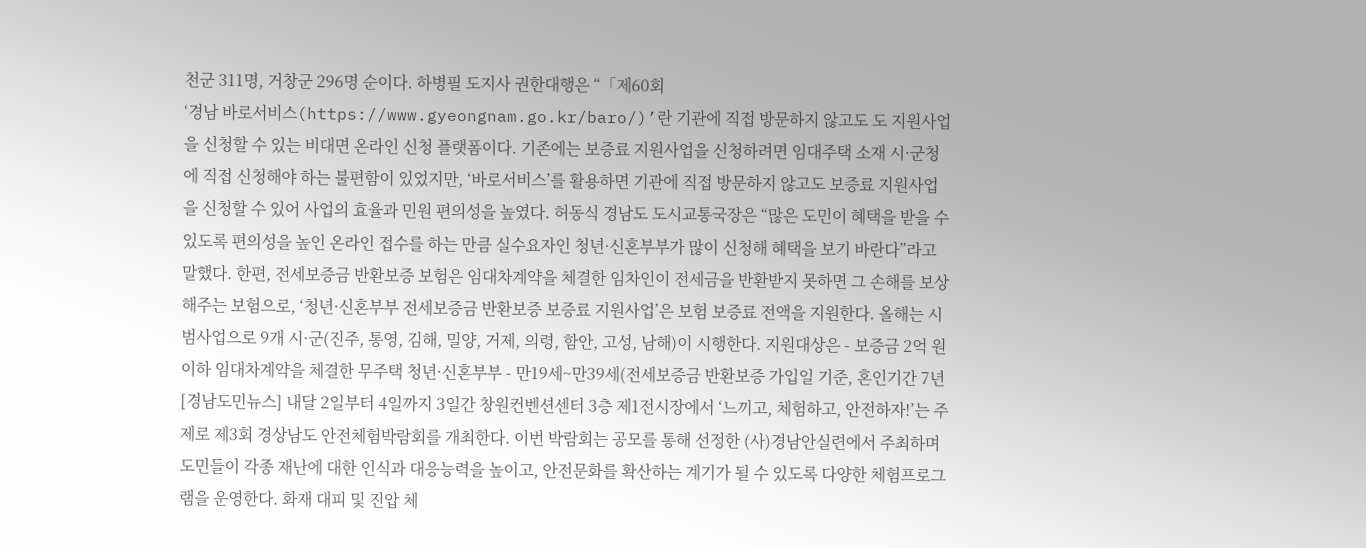천군 311명, 거창군 296명 순이다. 하병필 도지사 권한대행은 “「제60회
‘경남 바로서비스(https://www.gyeongnam.go.kr/baro/)’란 기관에 직접 방문하지 않고도 도 지원사업을 신청할 수 있는 비대면 온라인 신청 플랫폼이다. 기존에는 보증료 지원사업을 신청하려면 임대주택 소재 시·군청에 직접 신청해야 하는 불편함이 있었지만, ‘바로서비스’를 활용하면 기관에 직접 방문하지 않고도 보증료 지원사업을 신청할 수 있어 사업의 효율과 민원 편의성을 높였다. 허동식 경남도 도시교통국장은 “많은 도민이 혜택을 받을 수 있도록 편의성을 높인 온라인 접수를 하는 만큼 실수요자인 청년·신혼부부가 많이 신청해 혜택을 보기 바란다”라고 말했다. 한편, 전세보증금 반환보증 보험은 임대차계약을 체결한 임차인이 전세금을 반환받지 못하면 그 손해를 보상해주는 보험으로, ‘청년·신혼부부 전세보증금 반환보증 보증료 지원사업’은 보험 보증료 전액을 지원한다. 올해는 시범사업으로 9개 시·군(진주, 통영, 김해, 밀양, 거제, 의령, 함안, 고성, 남해)이 시행한다. 지원대상은 - 보증금 2억 원 이하 임대차계약을 체결한 무주택 청년·신혼부부 - 만19세~만39세(전세보증금 반환보증 가입일 기준, 혼인기간 7년
[경남도민뉴스] 내달 2일부터 4일까지 3일간 창원컨벤션센터 3층 제1전시장에서 ‘느끼고, 체험하고, 안전하자!’는 주제로 제3회 경상남도 안전체험박람회를 개최한다. 이번 박람회는 공모를 통해 선정한 (사)경남안실련에서 주최하며 도민들이 각종 재난에 대한 인식과 대응능력을 높이고, 안전문화를 확산하는 계기가 될 수 있도록 다양한 체험프로그램을 운영한다. 화재 대피 및 진압 체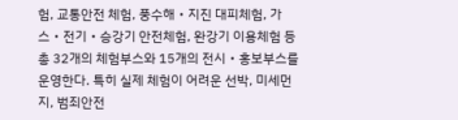험, 교통안전 체험, 풍수해‧지진 대피체험, 가스‧전기‧승강기 안전체험, 완강기 이용체험 등 총 32개의 체험부스와 15개의 전시‧홍보부스를 운영한다. 특히 실제 체험이 어려운 선박, 미세먼지, 범죄안전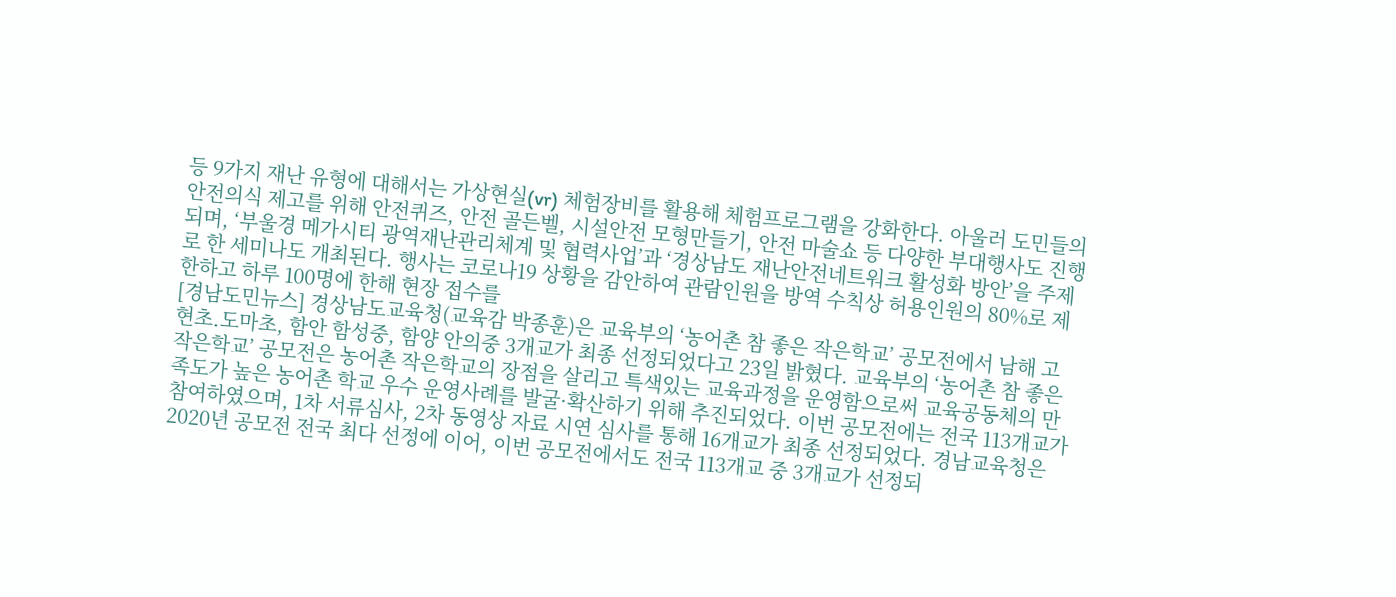등 9가지 재난 유형에 대해서는 가상현실(vr) 체험장비를 활용해 체험프로그램을 강화한다. 아울러 도민들의 안전의식 제고를 위해 안전퀴즈, 안전 골든벨, 시설안전 모형만들기, 안전 마술쇼 등 다양한 부대행사도 진행되며, ‘부울경 메가시티 광역재난관리체계 및 협력사업’과 ‘경상남도 재난안전네트워크 활성화 방안’을 주제로 한 세미나도 개최된다. 행사는 코로나19 상황을 감안하여 관람인원을 방역 수칙상 허용인원의 80%로 제한하고 하루 100명에 한해 현장 접수를
[경남도민뉴스] 경상남도교육청(교육감 박종훈)은 교육부의 ‘농어촌 참 좋은 작은학교’ 공모전에서 남해 고현초․도마초, 함안 함성중, 함양 안의중 3개교가 최종 선정되었다고 23일 밝혔다. 교육부의 ‘농어촌 참 좋은 작은학교’ 공모전은 농어촌 작은학교의 장점을 살리고 특색있는 교육과정을 운영함으로써 교육공동체의 만족도가 높은 농어촌 학교 우수 운영사례를 발굴·확산하기 위해 추진되었다. 이번 공모전에는 전국 113개교가 참여하였으며, 1차 서류심사, 2차 동영상 자료 시연 심사를 통해 16개교가 최종 선정되었다. 경남교육청은 2020년 공모전 전국 최다 선정에 이어, 이번 공모전에서도 전국 113개교 중 3개교가 선정되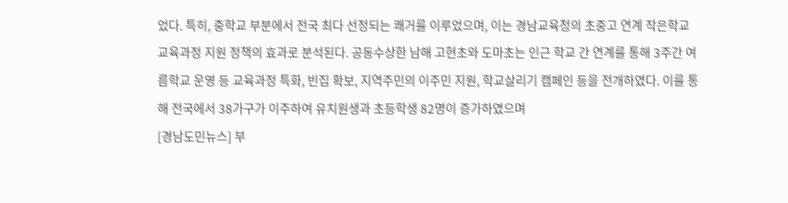었다. 특히, 중학교 부분에서 전국 최다 선정되는 쾌거를 이루었으며, 이는 경남교육청의 초중고 연계 작은학교 교육과정 지원 정책의 효과로 분석된다. 공동수상한 남해 고현초와 도마초는 인근 학교 간 연계를 통해 3주간 여름학교 운영 등 교육과정 특화, 빈집 확보, 지역주민의 이주민 지원, 학교살리기 캠페인 등을 전개하였다. 이를 통해 전국에서 38가구가 이주하여 유치원생과 초등학생 82명이 증가하였으며
[경남도민뉴스] 부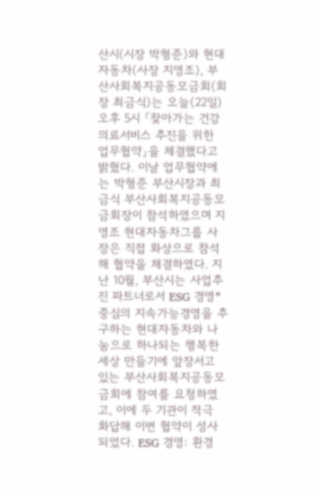산시(시장 박형준)와 현대자동차(사장 지영조), 부산사회복지공동모금회(회장 최금식)는 오늘(22일) 오후 5시 「찾아가는 건강의료서비스 추진을 위한 업무협약」을 체결했다고 밝혔다. 이날 업무협약에는 박형준 부산시장과 최금식 부산사회복지공동모금회장이 참석하였으며 지영조 현대자동차그룹 사장은 직접 화상으로 참석해 협약을 체결하였다. 지난 10월, 부산시는 사업추진 파트너로서 ESG 경영* 중심의 지속가능경영을 추구하는 현대자동차와 나눔으로 하나되는 행복한 세상 만들기에 앞장서고 있는 부산사회복지공동모금회에 참여를 요청하였고, 이에 두 기관이 적극 화답해 이번 협약이 성사되었다. ESG 경영: 환경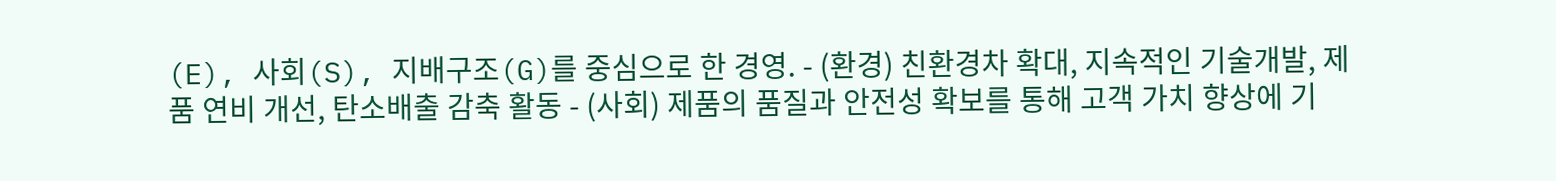(E), 사회(S), 지배구조(G)를 중심으로 한 경영. - (환경) 친환경차 확대, 지속적인 기술개발, 제품 연비 개선, 탄소배출 감축 활동 - (사회) 제품의 품질과 안전성 확보를 통해 고객 가치 향상에 기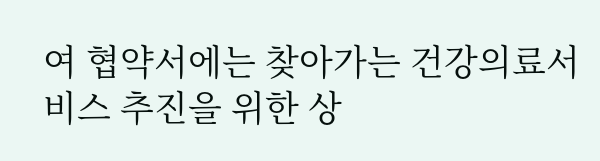여 협약서에는 찾아가는 건강의료서비스 추진을 위한 상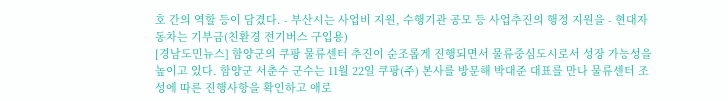호 간의 역할 등이 담겼다. - 부산시는 사업비 지원, 수행기관 공모 등 사업추진의 행정 지원을 - 현대자동차는 기부금(친환경 전기버스 구입용)
[경남도민뉴스] 함양군의 쿠팡 물류센터 추진이 순조롭게 진행되면서 물류중심도시로서 성장 가능성을 높이고 있다. 함양군 서춘수 군수는 11월 22일 쿠팡(주) 본사를 방문해 박대준 대표를 만나 물류센터 조성에 따른 진행사항을 확인하고 애로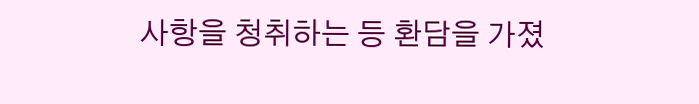사항을 청취하는 등 환담을 가졌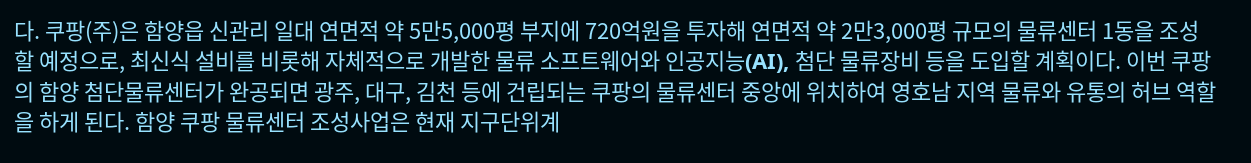다. 쿠팡(주)은 함양읍 신관리 일대 연면적 약 5만5,000평 부지에 720억원을 투자해 연면적 약 2만3,000평 규모의 물류센터 1동을 조성할 예정으로, 최신식 설비를 비롯해 자체적으로 개발한 물류 소프트웨어와 인공지능(AI), 첨단 물류장비 등을 도입할 계획이다. 이번 쿠팡의 함양 첨단물류센터가 완공되면 광주, 대구, 김천 등에 건립되는 쿠팡의 물류센터 중앙에 위치하여 영호남 지역 물류와 유통의 허브 역할을 하게 된다. 함양 쿠팡 물류센터 조성사업은 현재 지구단위계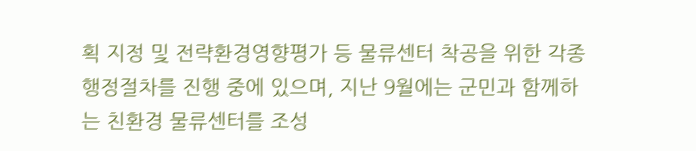획 지정 및 전략환경영향평가 등 물류센터 착공을 위한 각종 행정절차를 진행 중에 있으며, 지난 9월에는 군민과 함께하는 친환경 물류센터를 조성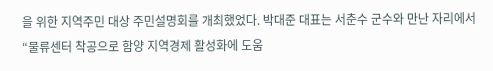을 위한 지역주민 대상 주민설명회를 개최했었다. 박대준 대표는 서춘수 군수와 만난 자리에서 “물류센터 착공으로 함양 지역경제 활성화에 도움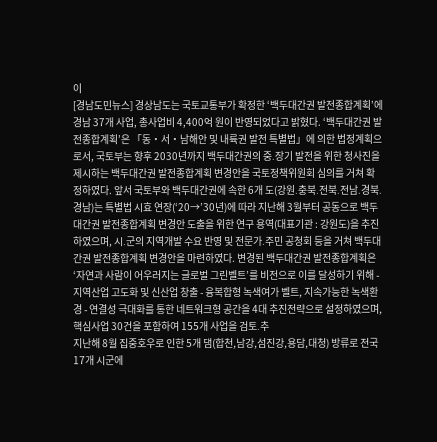이
[경남도민뉴스] 경상남도는 국토교통부가 확정한 ‘백두대간권 발전종합계획’에 경남 37개 사업, 총사업비 4,400억 원이 반영되었다고 밝혔다. ‘백두대간권 발전종합계획’은 「동・서・남해안 및 내륙권 발전 특별법」에 의한 법정계획으로서, 국토부는 향후 2030년까지 백두대간권의 중․장기 발전을 위한 청사진을 제시하는 백두대간권 발전종합계획 변경안을 국토정책위원회 심의를 거쳐 확정하였다. 앞서 국토부와 백두대간권에 속한 6개 도(강원․충북․전북․전남․경북․경남)는 특별법 시효 연장(‘20→’30년)에 따라 지난해 3월부터 공동으로 백두대간권 발전종합계획 변경안 도출을 위한 연구 용역(대표기관 : 강원도)을 추진하였으며, 시․군의 지역개발 수요 반영 및 전문가․주민 공청회 등을 거쳐 백두대간권 발전종합계획 변경안을 마련하였다. 변경된 백두대간권 발전종합계획은 ‘자연과 사람이 어우러지는 글로벌 그린벨트’를 비전으로 이를 달성하기 위해 - 지역산업 고도화 및 신산업 창출 - 융복합형 녹색여가 벨트, 지속가능한 녹색환경 - 연결성 극대화를 통한 네트워크형 공간을 4대 추진전략으로 설정하였으며, 핵심사업 30건을 포함하여 155개 사업을 검토․추
지난해 8월 집중호우로 인한 5개 댐(합천,남강,섬진강,용담,대청) 방류로 전국 17개 시군에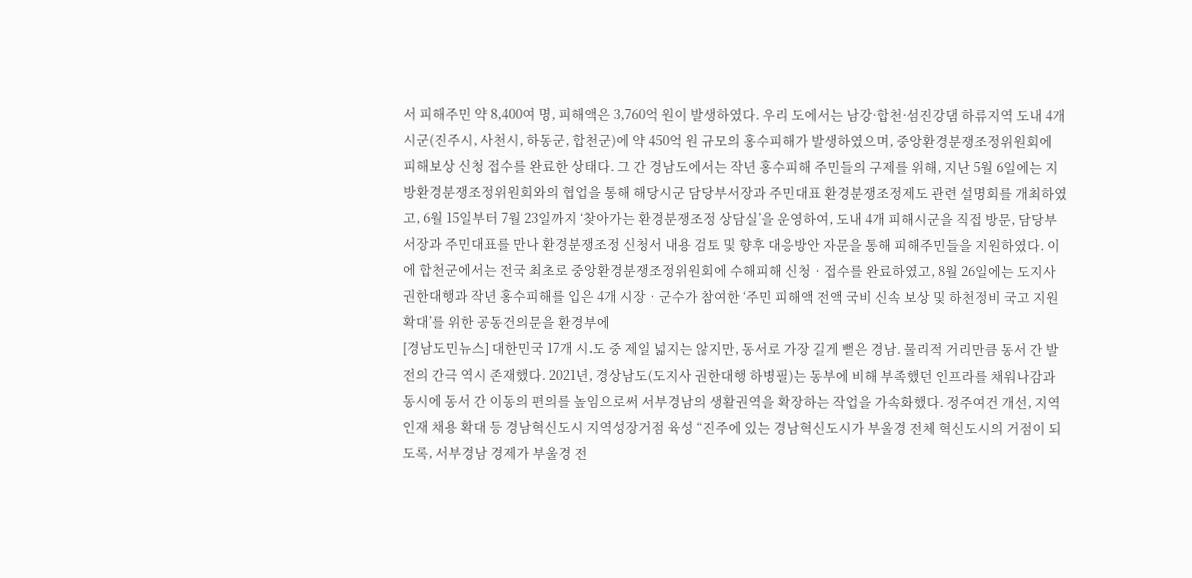서 피해주민 약 8,400여 명, 피해액은 3,760억 원이 발생하였다. 우리 도에서는 남강·합천·섬진강댐 하류지역 도내 4개 시군(진주시, 사천시, 하동군, 합천군)에 약 450억 원 규모의 홍수피해가 발생하였으며, 중앙환경분쟁조정위원회에 피해보상 신청 접수를 완료한 상태다. 그 간 경남도에서는 작년 홍수피해 주민들의 구제를 위해, 지난 5월 6일에는 지방환경분쟁조정위원회와의 협업을 통해 해당시군 담당부서장과 주민대표 환경분쟁조정제도 관련 설명회를 개최하였고, 6월 15일부터 7월 23일까지 ‘찾아가는 환경분쟁조정 상담실’을 운영하여, 도내 4개 피해시군을 직접 방문, 담당부서장과 주민대표를 만나 환경분쟁조정 신청서 내용 검토 및 향후 대응방안 자문을 통해 피해주민들을 지원하였다. 이에 합천군에서는 전국 최초로 중앙환경분쟁조정위원회에 수해피해 신청‧접수를 완료하였고, 8월 26일에는 도지사 권한대행과 작년 홍수피해를 입은 4개 시장‧군수가 참여한 ‘주민 피해액 전액 국비 신속 보상 및 하천정비 국고 지원 확대’를 위한 공동건의문을 환경부에
[경남도민뉴스] 대한민국 17개 시․도 중 제일 넓지는 않지만, 동서로 가장 길게 뻗은 경남. 물리적 거리만큼 동서 간 발전의 간극 역시 존재했다. 2021년, 경상남도(도지사 권한대행 하병필)는 동부에 비해 부족했던 인프라를 채워나감과 동시에 동서 간 이동의 편의를 높임으로써 서부경남의 생활권역을 확장하는 작업을 가속화했다. 정주여건 개선, 지역인재 채용 확대 등 경남혁신도시 지역성장거점 육성 “진주에 있는 경남혁신도시가 부울경 전체 혁신도시의 거점이 되도록, 서부경남 경제가 부울경 전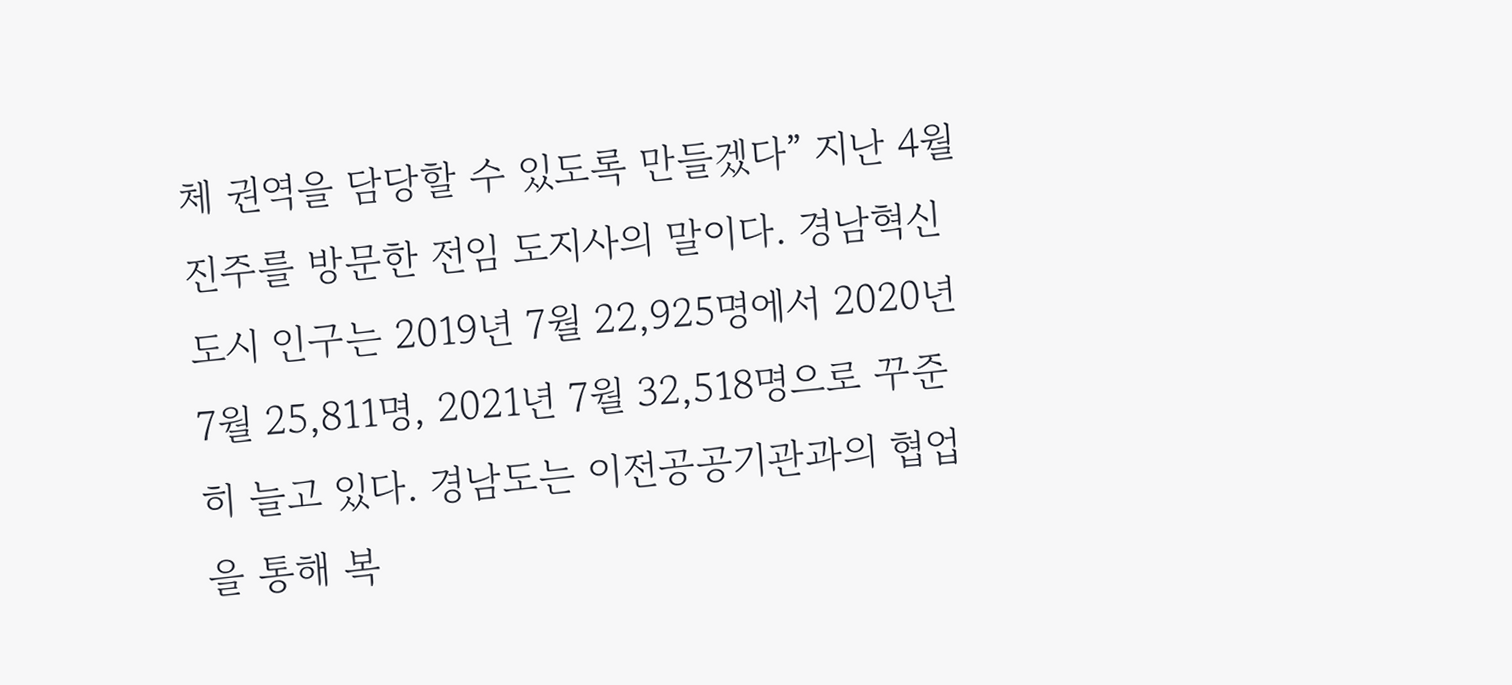체 권역을 담당할 수 있도록 만들겠다” 지난 4월 진주를 방문한 전임 도지사의 말이다. 경남혁신도시 인구는 2019년 7월 22,925명에서 2020년 7월 25,811명, 2021년 7월 32,518명으로 꾸준히 늘고 있다. 경남도는 이전공공기관과의 협업을 통해 복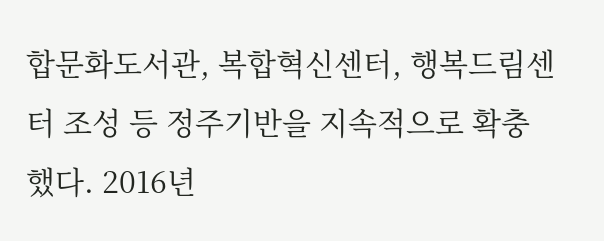합문화도서관, 복합혁신센터, 행복드림센터 조성 등 정주기반을 지속적으로 확충했다. 2016년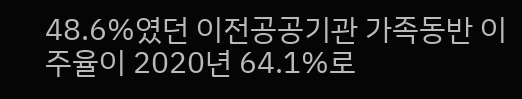48.6%였던 이전공공기관 가족동반 이주율이 2020년 64.1%로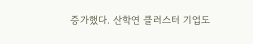증가했다. 산학연 클러스터 기업도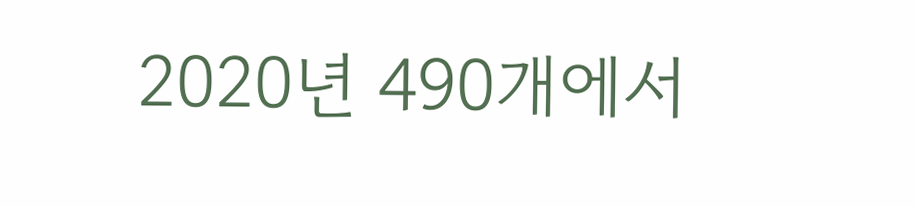2020년 490개에서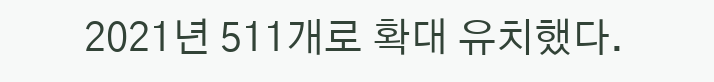2021년 511개로 확대 유치했다.